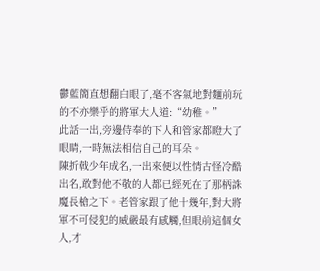鬱藍簡直想翻白眼了,毫不客氣地對麵前玩的不亦樂乎的將軍大人道:“幼稚。”
此話一出,旁邊侍奉的下人和管家都瞪大了眼睛,一時無法相信自己的耳朵。
陳折戟少年成名,一出來便以性情古怪冷酷出名,敢對他不敬的人都已經死在了那柄誅魔長槍之下。老管家跟了他十幾年,對大將軍不可侵犯的威嚴最有感觸,但眼前這個女人,才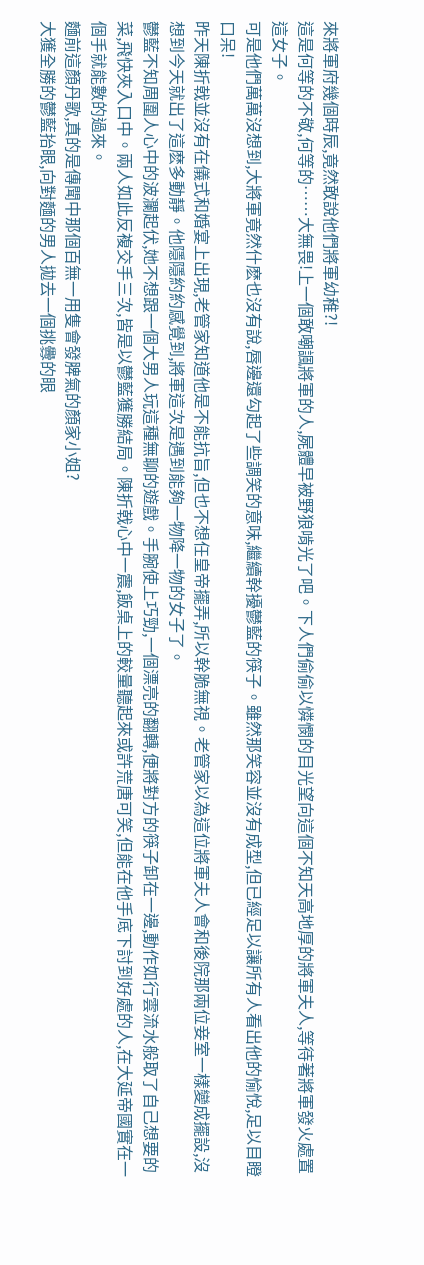來將軍府幾個時辰,竟然敢說他們將軍幼稚?!
這是何等的不敬,何等的……大無畏!上一個敢嘲諷將軍的人,屍體早被野狼啃光了吧。下人們偷偷以憐憫的目光望向這個不知天高地厚的將軍夫人,等待著將軍發火處置這女子。
可是他們萬萬沒想到,大將軍竟然什麽也沒有說,唇邊還勾起了些調笑的意味,繼續幹擾鬱藍的筷子。雖然那笑容並沒有成型,但已經足以讓所有人看出他的愉悅,足以目瞪口呆!
昨天陳折戟並沒有在儀式和婚宴上出現,老管家知道他是不能抗旨,但也不想任皇帝擺弄,所以幹脆無視。老管家以為這位將軍夫人會和後院那兩位妾室一樣變成擺設,沒想到今天就出了這麽多動靜。他隱隱約約感覺到,將軍這次是遇到能夠一物降一物的女子了。
鬱藍不知周圍人心中的波瀾起伏,她不想跟一個大男人玩這種無聊的遊戲。手腕使上巧勁,一個漂亮的翻轉,便將對方的筷子卸在一邊,動作如行雲流水般取了自己想要的菜,飛快夾入口中。兩人如此反複交手三次,皆是以鬱藍獲勝結局。陳折戟心中一震,飯桌上的較量聽起來或許荒唐可笑,但能在他手底下討到好處的人,在大延帝國實在一個手就能數的過來。
麵前這顏丹歌,真的是傳聞中那個百無一用隻會發脾氣的顏家小姐?
大獲全勝的鬱藍抬眼,向對麵的男人拋去一個挑釁的眼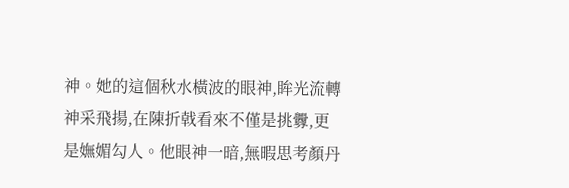神。她的這個秋水橫波的眼神,眸光流轉神采飛揚,在陳折戟看來不僅是挑釁,更是嫵媚勾人。他眼神一暗,無暇思考顏丹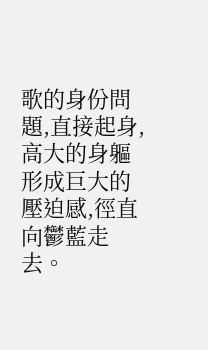歌的身份問題,直接起身,高大的身軀形成巨大的壓迫感,徑直向鬱藍走去。